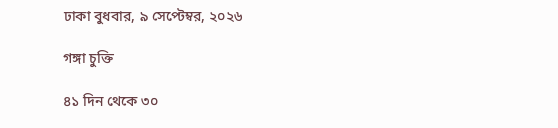ঢাকা বুধবার, ৯ সেপ্টেম্বর, ২০২৬

গঙ্গা চুক্তি

৪১ দিন থেকে ৩০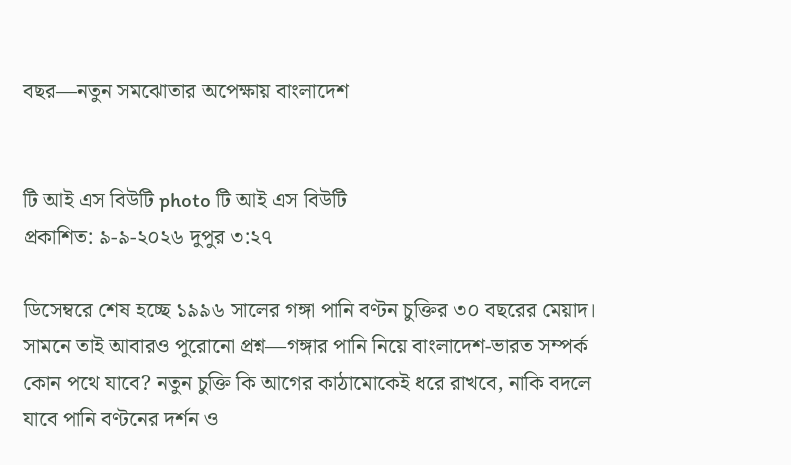বছর—নতুন সমঝোতার অপেক্ষায় বাংলাদেশ


টি আই এস বিউটি photo টি আই এস বিউটি
প্রকাশিত: ৯-৯-২০২৬ দুপুর ৩:২৭

ডিসেম্বরে শেষ হচ্ছে ১৯৯৬ সালের গঙ্গা পানি বণ্টন চুক্তির ৩০ বছরের মেয়াদ। সামনে তাই আবারও পুরোনো প্রশ্ন—গঙ্গার পানি নিয়ে বাংলাদেশ-ভারত সম্পর্ক কোন পথে যাবে? নতুন চুক্তি কি আগের কাঠামোকেই ধরে রাখবে, নাকি বদলে যাবে পানি বণ্টনের দর্শন ও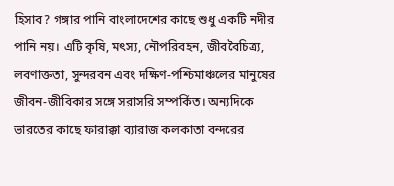হিসাব? গঙ্গার পানি বাংলাদেশের কাছে শুধু একটি নদীর পানি নয়। এটি কৃষি, মৎস্য, নৌপরিবহন, জীববৈচিত্র্য, লবণাক্ততা, সুন্দরবন এবং দক্ষিণ-পশ্চিমাঞ্চলের মানুষের জীবন-জীবিকার সঙ্গে সরাসরি সম্পর্কিত। অন্যদিকে ভারতের কাছে ফারাক্কা ব্যারাজ কলকাতা বন্দরের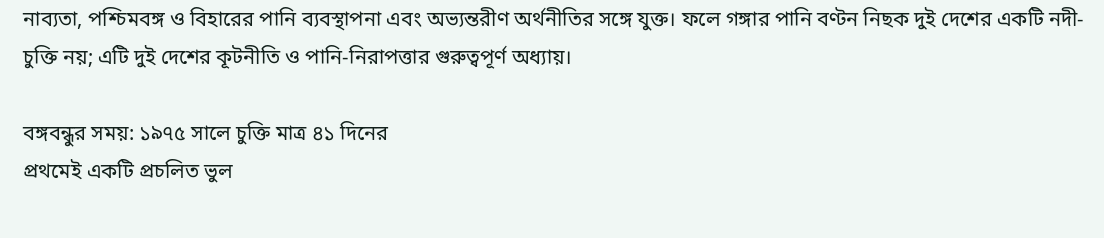নাব্যতা, পশ্চিমবঙ্গ ও বিহারের পানি ব্যবস্থাপনা এবং অভ্যন্তরীণ অর্থনীতির সঙ্গে যুক্ত। ফলে গঙ্গার পানি বণ্টন নিছক দুই দেশের একটি নদী-চুক্তি নয়; এটি দুই দেশের কূটনীতি ও পানি-নিরাপত্তার গুরুত্বপূর্ণ অধ্যায়।

বঙ্গবন্ধুর সময়: ১৯৭৫ সালে চুক্তি মাত্র ৪১ দিনের
প্রথমেই একটি প্রচলিত ভুল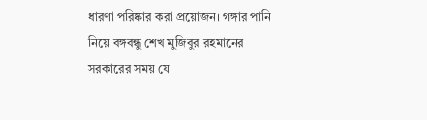ধারণা পরিষ্কার করা প্রয়োজন। গঙ্গার পানি নিয়ে বঙ্গবন্ধু শেখ মুজিবুর রহমানের সরকারের সময় যে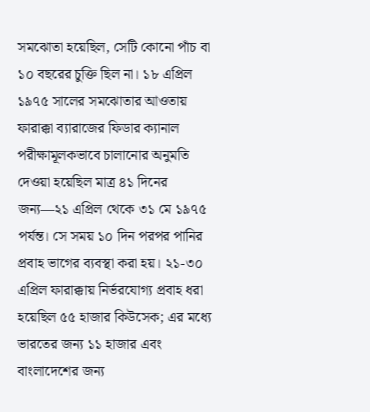সমঝোতা হয়েছিল, সেটি কোনো পাঁচ বা ১০ বছরের চুক্তি ছিল না। ১৮ এপ্রিল ১৯৭৫ সালের সমঝোতার আওতায় ফারাক্কা ব্যারাজের ফিডার ক্যানাল পরীক্ষামূলকভাবে চালানোর অনুমতি দেওয়া হয়েছিল মাত্র ৪১ দিনের জন্য—২১ এপ্রিল থেকে ৩১ মে ১৯৭৫ পর্যন্ত। সে সময় ১০ দিন পরপর পানির প্রবাহ ভাগের ব্যবস্থা করা হয়। ২১-৩০ এপ্রিল ফারাক্কায় নির্ভরযোগ্য প্রবাহ ধরা হয়েছিল ৫৫ হাজার কিউসেক; এর মধ্যে ভারতের জন্য ১১ হাজার এবং বাংলাদেশের জন্য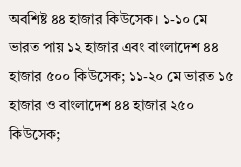অবশিষ্ট ৪৪ হাজার কিউসেক। ১-১০ মে ভারত পায় ১২ হাজার এবং বাংলাদেশ ৪৪ হাজার ৫০০ কিউসেক; ১১-২০ মে ভারত ১৫ হাজার ও বাংলাদেশ ৪৪ হাজার ২৫০ কিউসেক;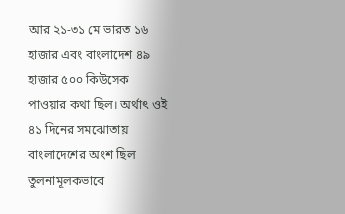আর ২১-৩১ মে ভারত ১৬ হাজার এবং বাংলাদেশ ৪৯ হাজার ৫০০ কিউসেক পাওয়ার কথা ছিল। অর্থাৎ ওই ৪১ দিনের সমঝোতায় বাংলাদেশের অংশ ছিল তুলনামূলকভাবে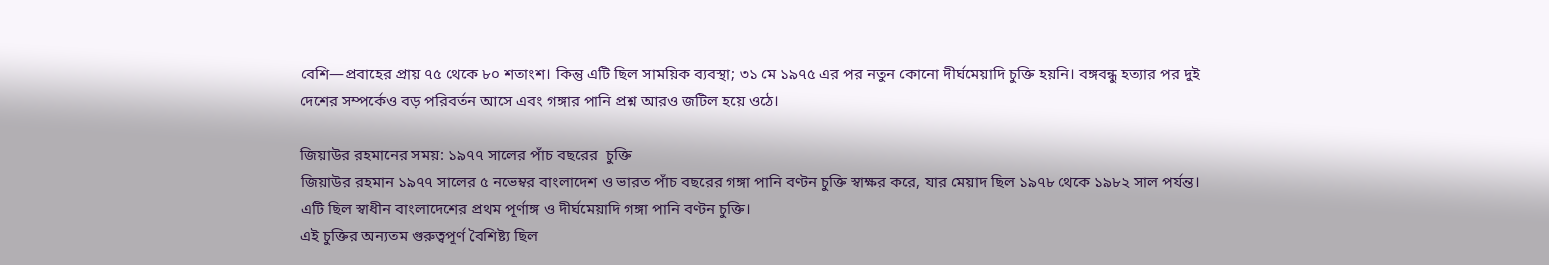বেশি—প্রবাহের প্রায় ৭৫ থেকে ৮০ শতাংশ। কিন্তু এটি ছিল সাময়িক ব্যবস্থা; ৩১ মে ১৯৭৫ এর পর নতুন কোনো দীর্ঘমেয়াদি চুক্তি হয়নি। বঙ্গবন্ধু হত্যার পর দুই দেশের সম্পর্কেও বড় পরিবর্তন আসে এবং গঙ্গার পানি প্রশ্ন আরও জটিল হয়ে ওঠে।

জিয়াউর রহমানের সময়: ১৯৭৭ সালের পাঁচ বছরের  চুক্তি
জিয়াউর রহমান ১৯৭৭ সালের ৫ নভেম্বর বাংলাদেশ ও ভারত পাঁচ বছরের গঙ্গা পানি বণ্টন চুক্তি স্বাক্ষর করে, যার মেয়াদ ছিল ১৯৭৮ থেকে ১৯৮২ সাল পর্যন্ত। এটি ছিল স্বাধীন বাংলাদেশের প্রথম পূর্ণাঙ্গ ও দীর্ঘমেয়াদি গঙ্গা পানি বণ্টন চুক্তি।
এই চুক্তির অন্যতম গুরুত্বপূর্ণ বৈশিষ্ট্য ছিল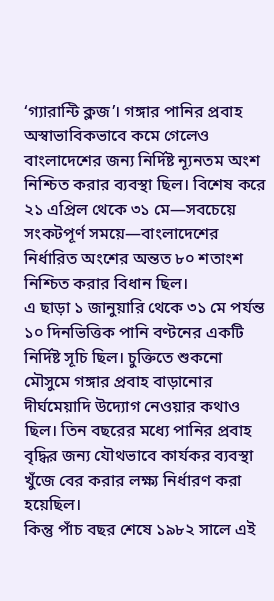‘গ্যারান্টি ক্লজ’। গঙ্গার পানির প্রবাহ অস্বাভাবিকভাবে কমে গেলেও বাংলাদেশের জন্য নির্দিষ্ট ন্যূনতম অংশ নিশ্চিত করার ব্যবস্থা ছিল। বিশেষ করে ২১ এপ্রিল থেকে ৩১ মে—সবচেয়ে সংকটপূর্ণ সময়ে—বাংলাদেশের নির্ধারিত অংশের অন্তত ৮০ শতাংশ নিশ্চিত করার বিধান ছিল।
এ ছাড়া ১ জানুয়ারি থেকে ৩১ মে পর্যন্ত ১০ দিনভিত্তিক পানি বণ্টনের একটি নির্দিষ্ট সূচি ছিল। চুক্তিতে শুকনো মৌসুমে গঙ্গার প্রবাহ বাড়ানোর দীর্ঘমেয়াদি উদ্যোগ নেওয়ার কথাও ছিল। তিন বছরের মধ্যে পানির প্রবাহ বৃদ্ধির জন্য যৌথভাবে কার্যকর ব্যবস্থা খুঁজে বের করার লক্ষ্য নির্ধারণ করা হয়েছিল।
কিন্তু পাঁচ বছর শেষে ১৯৮২ সালে এই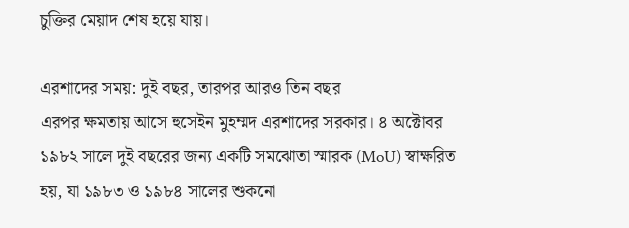চুক্তির মেয়াদ শেষ হয়ে যায়।

এরশাদের সময়: দুই বছর, তারপর আরও তিন বছর
এরপর ক্ষমতায় আসে হুসেইন মুহম্মদ এরশাদের সরকার। ৪ অক্টোবর ১৯৮২ সালে দুই বছরের জন্য একটি সমঝোতা স্মারক (MoU) স্বাক্ষরিত হয়, যা ১৯৮৩ ও ১৯৮৪ সালের শুকনো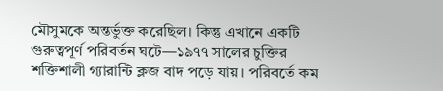মৌসুমকে অন্তর্ভুক্ত করেছিল। কিন্তু এখানে একটি গুরুত্বপূর্ণ পরিবর্তন ঘটে—১৯৭৭ সালের চুক্তির শক্তিশালী গ্যারান্টি ক্লজ বাদ পড়ে যায়। পরিবর্তে কম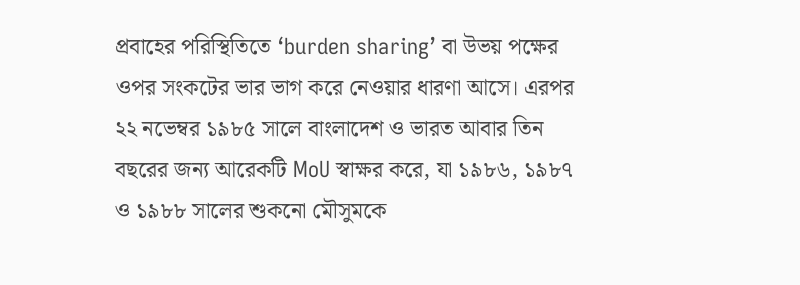প্রবাহের পরিস্থিতিতে ‘burden sharing’ বা উভয় পক্ষের ওপর সংকটের ভার ভাগ করে নেওয়ার ধারণা আসে। এরপর ২২ নভেম্বর ১৯৮৫ সালে বাংলাদেশ ও ভারত আবার তিন বছরের জন্য আরেকটি MoU স্বাক্ষর করে, যা ১৯৮৬, ১৯৮৭ ও ১৯৮৮ সালের শুকনো মৌসুমকে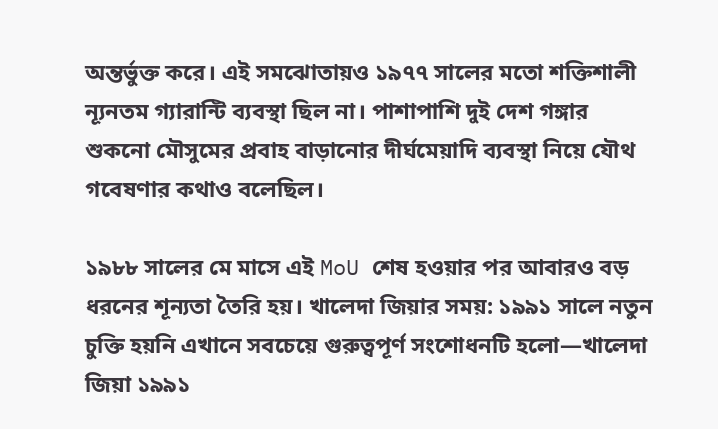অন্তর্ভুক্ত করে। এই সমঝোতায়ও ১৯৭৭ সালের মতো শক্তিশালী ন্যূনতম গ্যারান্টি ব্যবস্থা ছিল না। পাশাপাশি দুই দেশ গঙ্গার শুকনো মৌসুমের প্রবাহ বাড়ানোর দীর্ঘমেয়াদি ব্যবস্থা নিয়ে যৌথ গবেষণার কথাও বলেছিল।

১৯৮৮ সালের মে মাসে এই MoU শেষ হওয়ার পর আবারও বড় ধরনের শূন্যতা তৈরি হয়। খালেদা জিয়ার সময়: ১৯৯১ সালে নতুন চুক্তি হয়নি এখানে সবচেয়ে গুরুত্বপূর্ণ সংশোধনটি হলো—খালেদা জিয়া ১৯৯১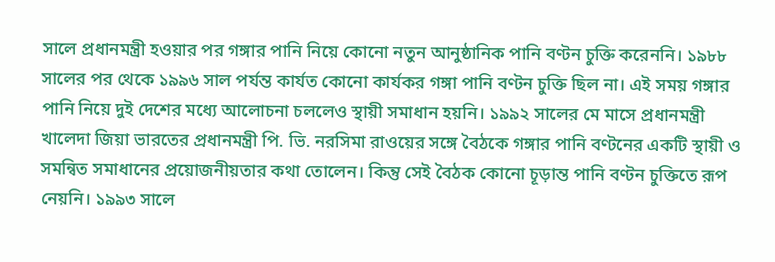সালে প্রধানমন্ত্রী হওয়ার পর গঙ্গার পানি নিয়ে কোনো নতুন আনুষ্ঠানিক পানি বণ্টন চুক্তি করেননি। ১৯৮৮ সালের পর থেকে ১৯৯৬ সাল পর্যন্ত কার্যত কোনো কার্যকর গঙ্গা পানি বণ্টন চুক্তি ছিল না। এই সময় গঙ্গার পানি নিয়ে দুই দেশের মধ্যে আলোচনা চললেও স্থায়ী সমাধান হয়নি। ১৯৯২ সালের মে মাসে প্রধানমন্ত্রী খালেদা জিয়া ভারতের প্রধানমন্ত্রী পি. ভি. নরসিমা রাওয়ের সঙ্গে বৈঠকে গঙ্গার পানি বণ্টনের একটি স্থায়ী ও সমন্বিত সমাধানের প্রয়োজনীয়তার কথা তোলেন। কিন্তু সেই বৈঠক কোনো চূড়ান্ত পানি বণ্টন চুক্তিতে রূপ নেয়নি। ১৯৯৩ সালে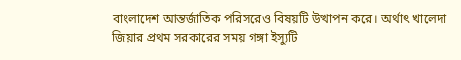বাংলাদেশ আন্তর্জাতিক পরিসরেও বিষয়টি উত্থাপন করে। অর্থাৎ খালেদা জিয়ার প্রথম সরকারের সময় গঙ্গা ইস্যুটি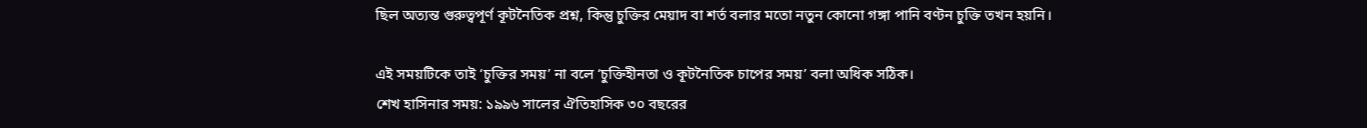ছিল অত্যন্ত গুরুত্বপূর্ণ কূটনৈতিক প্রশ্ন, কিন্তু চুক্তির মেয়াদ বা শর্ত বলার মতো নতুন কোনো গঙ্গা পানি বণ্টন চুক্তি তখন হয়নি।

এই সময়টিকে তাই ‘চুক্তির সময়’ না বলে ‘চুক্তিহীনতা ও কূটনৈতিক চাপের সময়’ বলা অধিক সঠিক।
শেখ হাসিনার সময়: ১৯৯৬ সালের ঐতিহাসিক ৩০ বছরের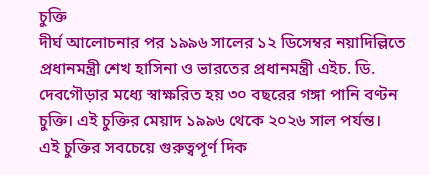চুক্তি
দীর্ঘ আলোচনার পর ১৯৯৬ সালের ১২ ডিসেম্বর নয়াদিল্লিতে প্রধানমন্ত্রী শেখ হাসিনা ও ভারতের প্রধানমন্ত্রী এইচ. ডি. দেবগৌড়ার মধ্যে স্বাক্ষরিত হয় ৩০ বছরের গঙ্গা পানি বণ্টন চুক্তি। এই চুক্তির মেয়াদ ১৯৯৬ থেকে ২০২৬ সাল পর্যন্ত।
এই চুক্তির সবচেয়ে গুরুত্বপূর্ণ দিক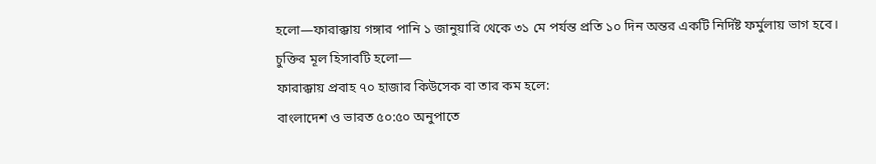হলো—ফারাক্কায় গঙ্গার পানি ১ জানুয়ারি থেকে ৩১ মে পর্যন্ত প্রতি ১০ দিন অন্তর একটি নির্দিষ্ট ফর্মুলায় ভাগ হবে।
চুক্তির মূল হিসাবটি হলো—
ফারাক্কায় প্রবাহ ৭০ হাজার কিউসেক বা তার কম হলে:
বাংলাদেশ ও ভারত ৫০:৫০ অনুপাতে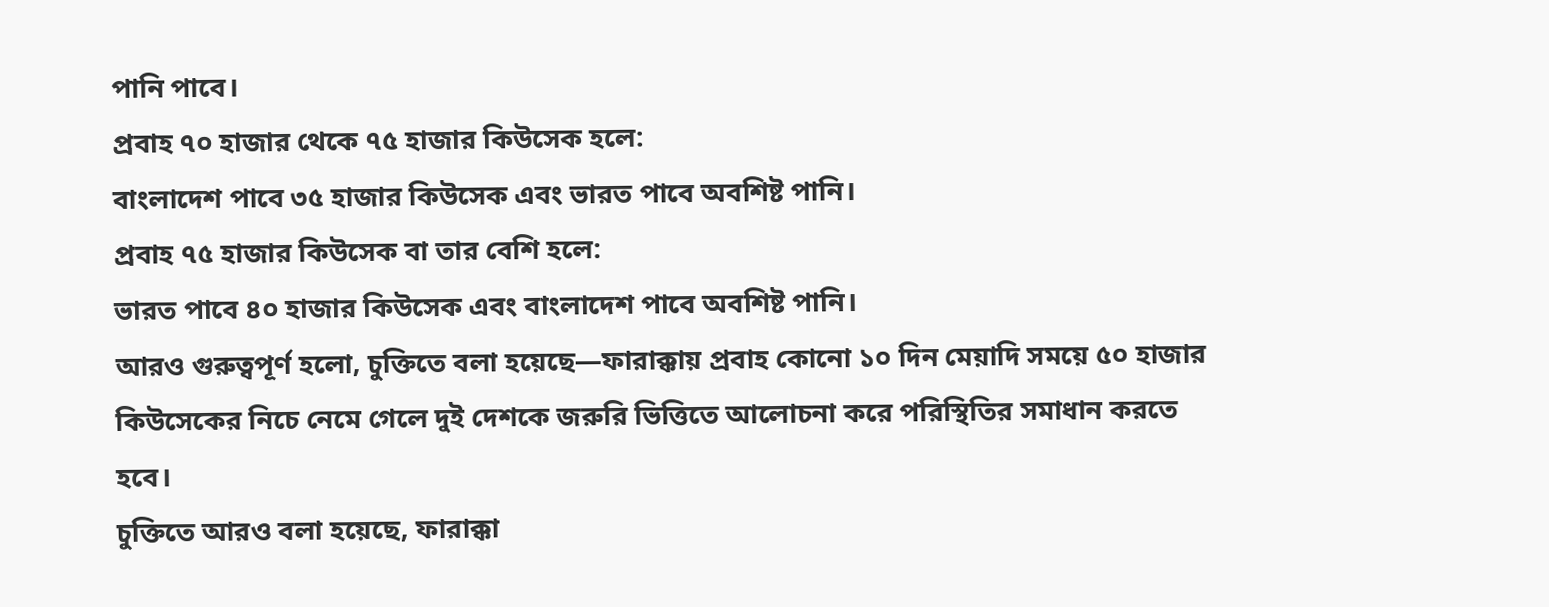পানি পাবে।
প্রবাহ ৭০ হাজার থেকে ৭৫ হাজার কিউসেক হলে:
বাংলাদেশ পাবে ৩৫ হাজার কিউসেক এবং ভারত পাবে অবশিষ্ট পানি।
প্রবাহ ৭৫ হাজার কিউসেক বা তার বেশি হলে:
ভারত পাবে ৪০ হাজার কিউসেক এবং বাংলাদেশ পাবে অবশিষ্ট পানি।
আরও গুরুত্বপূর্ণ হলো, চুক্তিতে বলা হয়েছে—ফারাক্কায় প্রবাহ কোনো ১০ দিন মেয়াদি সময়ে ৫০ হাজার কিউসেকের নিচে নেমে গেলে দুই দেশকে জরুরি ভিত্তিতে আলোচনা করে পরিস্থিতির সমাধান করতে হবে।
চুক্তিতে আরও বলা হয়েছে, ফারাক্কা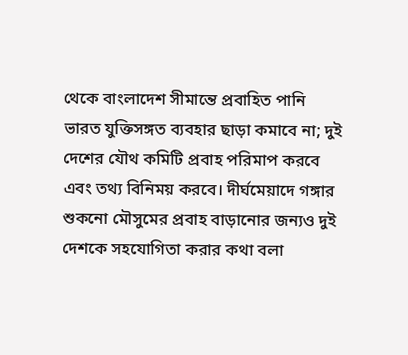থেকে বাংলাদেশ সীমান্তে প্রবাহিত পানি ভারত যুক্তিসঙ্গত ব্যবহার ছাড়া কমাবে না; দুই দেশের যৌথ কমিটি প্রবাহ পরিমাপ করবে এবং তথ্য বিনিময় করবে। দীর্ঘমেয়াদে গঙ্গার শুকনো মৌসুমের প্রবাহ বাড়ানোর জন্যও দুই দেশকে সহযোগিতা করার কথা বলা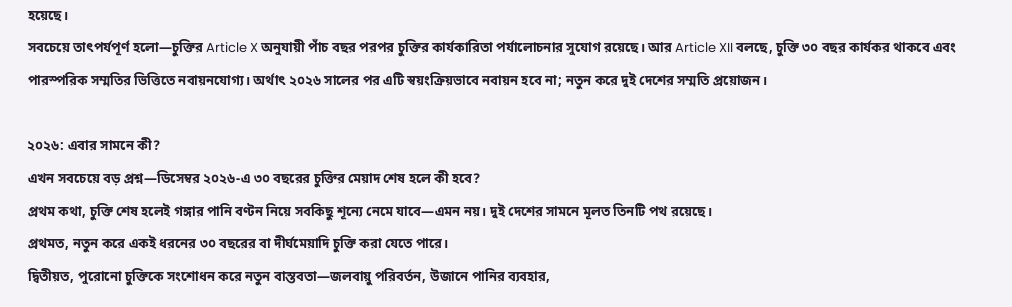হয়েছে।
সবচেয়ে তাৎপর্যপূর্ণ হলো—চুক্তির Article X অনুযায়ী পাঁচ বছর পরপর চুক্তির কার্যকারিতা পর্যালোচনার সুযোগ রয়েছে। আর Article XII বলছে, চুক্তি ৩০ বছর কার্যকর থাকবে এবং পারস্পরিক সম্মতির ভিত্তিতে নবায়নযোগ্য। অর্থাৎ ২০২৬ সালের পর এটি স্বয়ংক্রিয়ভাবে নবায়ন হবে না; নতুন করে দুই দেশের সম্মতি প্রয়োজন।

২০২৬: এবার সামনে কী?
এখন সবচেয়ে বড় প্রশ্ন—ডিসেম্বর ২০২৬-এ ৩০ বছরের চুক্তির মেয়াদ শেষ হলে কী হবে?
প্রথম কথা, চুক্তি শেষ হলেই গঙ্গার পানি বণ্টন নিয়ে সবকিছু শূন্যে নেমে যাবে—এমন নয়। দুই দেশের সামনে মূলত তিনটি পথ রয়েছে।
প্রথমত, নতুন করে একই ধরনের ৩০ বছরের বা দীর্ঘমেয়াদি চুক্তি করা যেতে পারে।
দ্বিতীয়ত, পুরোনো চুক্তিকে সংশোধন করে নতুন বাস্তবতা—জলবায়ু পরিবর্তন, উজানে পানির ব্যবহার,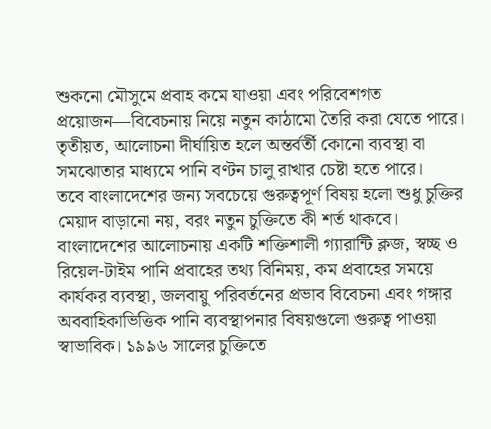শুকনো মৌসুমে প্রবাহ কমে যাওয়া এবং পরিবেশগত প্রয়োজন—বিবেচনায় নিয়ে নতুন কাঠামো তৈরি করা যেতে পারে।
তৃতীয়ত, আলোচনা দীর্ঘায়িত হলে অন্তর্বর্তী কোনো ব্যবস্থা বা সমঝোতার মাধ্যমে পানি বণ্টন চালু রাখার চেষ্টা হতে পারে।
তবে বাংলাদেশের জন্য সবচেয়ে গুরুত্বপূর্ণ বিষয় হলো শুধু চুক্তির মেয়াদ বাড়ানো নয়, বরং নতুন চুক্তিতে কী শর্ত থাকবে।
বাংলাদেশের আলোচনায় একটি শক্তিশালী গ্যারান্টি ক্লজ, স্বচ্ছ ও রিয়েল-টাইম পানি প্রবাহের তথ্য বিনিময়, কম প্রবাহের সময়ে কার্যকর ব্যবস্থা, জলবায়ু পরিবর্তনের প্রভাব বিবেচনা এবং গঙ্গার অববাহিকাভিত্তিক পানি ব্যবস্থাপনার বিষয়গুলো গুরুত্ব পাওয়া স্বাভাবিক। ১৯৯৬ সালের চুক্তিতে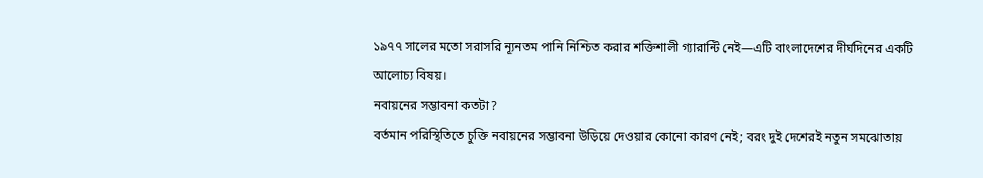১৯৭৭ সালের মতো সরাসরি ন্যূনতম পানি নিশ্চিত করার শক্তিশালী গ্যারান্টি নেই—এটি বাংলাদেশের দীর্ঘদিনের একটি আলোচ্য বিষয়।
নবায়নের সম্ভাবনা কতটা?
বর্তমান পরিস্থিতিতে চুক্তি নবায়নের সম্ভাবনা উড়িয়ে দেওয়ার কোনো কারণ নেই; বরং দুই দেশেরই নতুন সমঝোতায়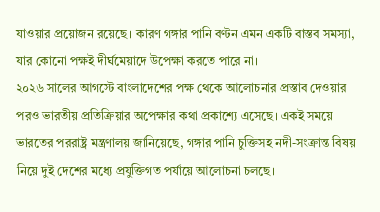যাওয়ার প্রয়োজন রয়েছে। কারণ গঙ্গার পানি বণ্টন এমন একটি বাস্তব সমস্যা, যার কোনো পক্ষই দীর্ঘমেয়াদে উপেক্ষা করতে পারে না।
২০২৬ সালের আগস্টে বাংলাদেশের পক্ষ থেকে আলোচনার প্রস্তাব দেওয়ার পরও ভারতীয় প্রতিক্রিয়ার অপেক্ষার কথা প্রকাশ্যে এসেছে। একই সময়ে ভারতের পররাষ্ট্র মন্ত্রণালয় জানিয়েছে, গঙ্গার পানি চুক্তিসহ নদী-সংক্রান্ত বিষয় নিয়ে দুই দেশের মধ্যে প্রযুক্তিগত পর্যায়ে আলোচনা চলছে।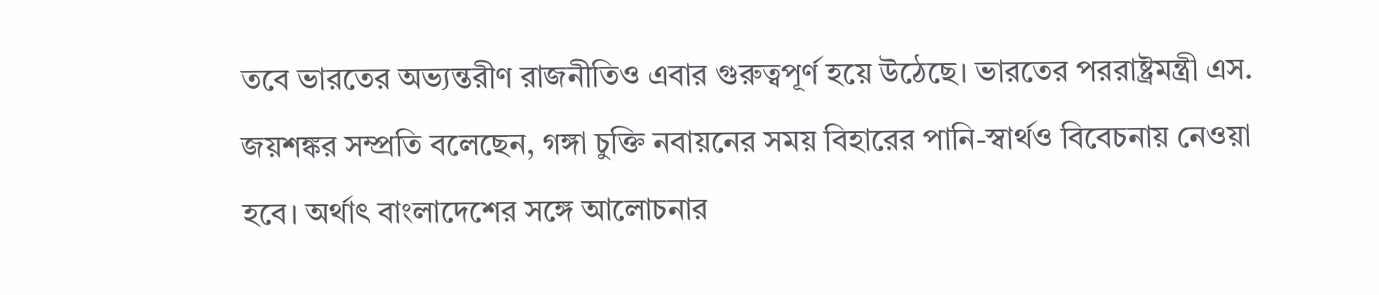তবে ভারতের অভ্যন্তরীণ রাজনীতিও এবার গুরুত্বপূর্ণ হয়ে উঠেছে। ভারতের পররাষ্ট্রমন্ত্রী এস. জয়শঙ্কর সম্প্রতি বলেছেন, গঙ্গা চুক্তি নবায়নের সময় বিহারের পানি-স্বার্থও বিবেচনায় নেওয়া হবে। অর্থাৎ বাংলাদেশের সঙ্গে আলোচনার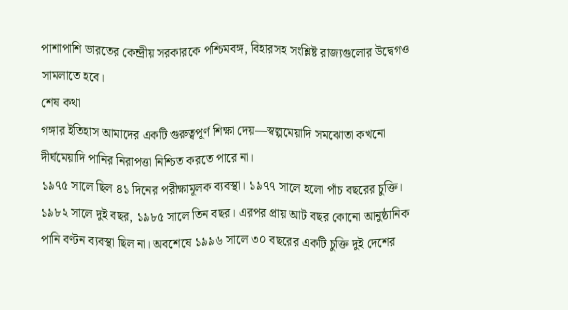পাশাপাশি ভারতের কেন্দ্রীয় সরকারকে পশ্চিমবঙ্গ, বিহারসহ সংশ্লিষ্ট রাজ্যগুলোর উদ্বেগও সামলাতে হবে।
শেষ কথা
গঙ্গার ইতিহাস আমাদের একটি গুরুত্বপূর্ণ শিক্ষা দেয়—স্বল্পমেয়াদি সমঝোতা কখনো দীর্ঘমেয়াদি পানির নিরাপত্তা নিশ্চিত করতে পারে না।
১৯৭৫ সালে ছিল ৪১ দিনের পরীক্ষামূলক ব্যবস্থা। ১৯৭৭ সালে হলো পাঁচ বছরের চুক্তি। ১৯৮২ সালে দুই বছর, ১৯৮৫ সালে তিন বছর। এরপর প্রায় আট বছর কোনো আনুষ্ঠানিক পানি বণ্টন ব্যবস্থা ছিল না। অবশেষে ১৯৯৬ সালে ৩০ বছরের একটি চুক্তি দুই দেশের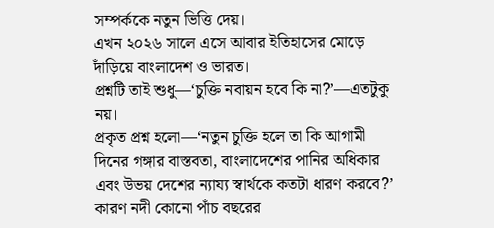সম্পর্ককে নতুন ভিত্তি দেয়।
এখন ২০২৬ সালে এসে আবার ইতিহাসের মোড়ে দাঁড়িয়ে বাংলাদেশ ও ভারত।
প্রশ্নটি তাই শুধু—‘চুক্তি নবায়ন হবে কি না?’—এতটুকু নয়।
প্রকৃত প্রশ্ন হলো—‘নতুন চুক্তি হলে তা কি আগামী দিনের গঙ্গার বাস্তবতা, বাংলাদেশের পানির অধিকার এবং উভয় দেশের ন্যায্য স্বার্থকে কতটা ধারণ করবে?’
কারণ নদী কোনো পাঁচ বছরের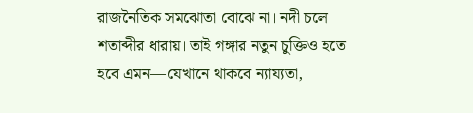রাজনৈতিক সমঝোতা বোঝে না। নদী চলে শতাব্দীর ধারায়। তাই গঙ্গার নতুন চুক্তিও হতে হবে এমন—যেখানে থাকবে ন্যায্যতা,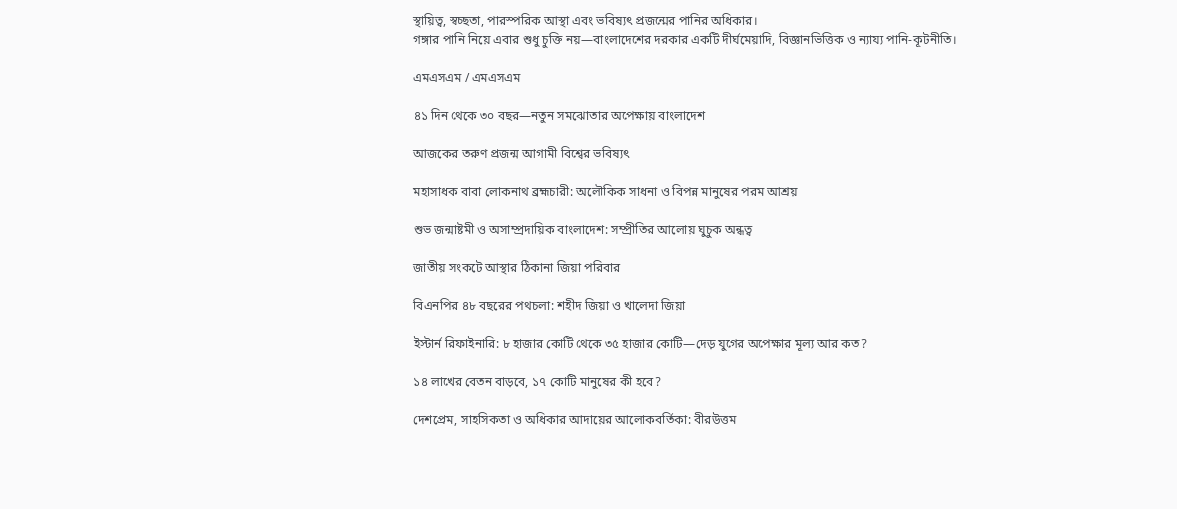স্থায়িত্ব, স্বচ্ছতা, পারস্পরিক আস্থা এবং ভবিষ্যৎ প্রজন্মের পানির অধিকার।
গঙ্গার পানি নিয়ে এবার শুধু চুক্তি নয়—বাংলাদেশের দরকার একটি দীর্ঘমেয়াদি, বিজ্ঞানভিত্তিক ও ন্যায্য পানি-কূটনীতি।

এমএসএম / এমএসএম

৪১ দিন থেকে ৩০ বছর—নতুন সমঝোতার অপেক্ষায় বাংলাদেশ

আজকের তরুণ প্রজন্ম আগামী বিশ্বের ভবিষ্যৎ

মহাসাধক বাবা লোকনাথ ব্রহ্মচারী: অলৌকিক সাধনা ও বিপন্ন মানুষের পরম আশ্রয়

শুভ জন্মাষ্টমী ও অসাম্প্রদায়িক বাংলাদেশ: সম্প্রীতির আলোয় ঘুচুক অন্ধত্ব

জাতীয় সংকটে আস্থার ঠিকানা জিয়া পরিবার

বিএনপির ৪৮ বছরের পথচলা: শহীদ জিয়া ও খালেদা জিয়া

ইস্টার্ন রিফাইনারি: ৮ হাজার কোটি থেকে ৩৫ হাজার কোটি—দেড় যুগের অপেক্ষার মূল্য আর কত?

১৪ লাখের বেতন বাড়বে, ১৭ কোটি মানুষের কী হবে?

দেশপ্রেম, সাহসিকতা ও অধিকার আদায়ের আলোকবর্তিকা: বীরউত্তম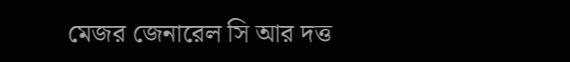মেজর জেনারেল সি আর দত্ত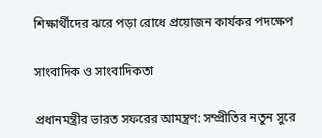শিক্ষার্থীদের ঝরে পড়া রোধে প্রয়োজন কার্যকর পদক্ষেপ

সাংবাদিক ও সাংবাদিকতা

প্রধানমন্ত্রীর ভারত সফরের আমন্ত্রণ: সম্প্রীতির নতুন সুরে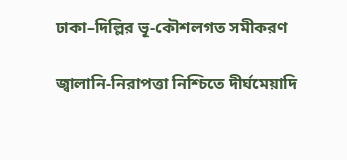ঢাকা–দিল্লির ভূ-কৌশলগত সমীকরণ

জ্বালানি-নিরাপত্তা নিশ্চিতে দীর্ঘমেয়াদি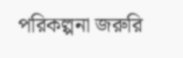পরিকল্পনা জরুরি